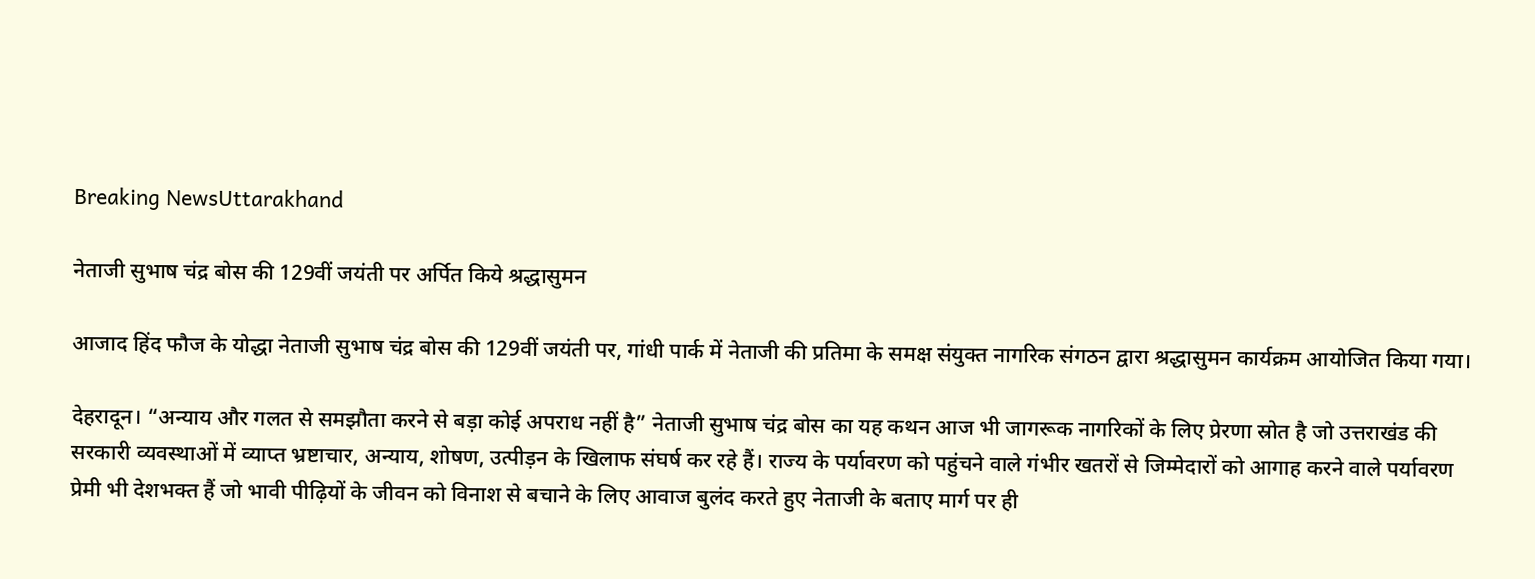Breaking NewsUttarakhand

नेताजी सुभाष चंद्र बोस की 129वीं जयंती पर अर्पित किये श्रद्धासुमन

आजाद हिंद फौज के योद्धा नेताजी सुभाष चंद्र बोस की 129वीं जयंती पर, गांधी पार्क में नेताजी की प्रतिमा के समक्ष संयुक्त नागरिक संगठन द्वारा श्रद्धासुमन कार्यक्रम आयोजित किया गया।

देहरादून। “अन्याय और गलत से समझौता करने से बड़ा कोई अपराध नहीं है” नेताजी सुभाष चंद्र बोस का यह कथन आज भी जागरूक नागरिकों के लिए प्रेरणा स्रोत है जो उत्तराखंड की सरकारी व्यवस्थाओं में व्याप्त भ्रष्टाचार, अन्याय, शोषण, उत्पीड़न के खिलाफ संघर्ष कर रहे हैं। राज्य के पर्यावरण को पहुंचने वाले गंभीर खतरों से जिम्मेदारों को आगाह करने वाले पर्यावरण प्रेमी भी देशभक्त हैं जो भावी पीढ़ियों के जीवन को विनाश से बचाने के लिए आवाज बुलंद करते हुए नेताजी के बताए मार्ग पर ही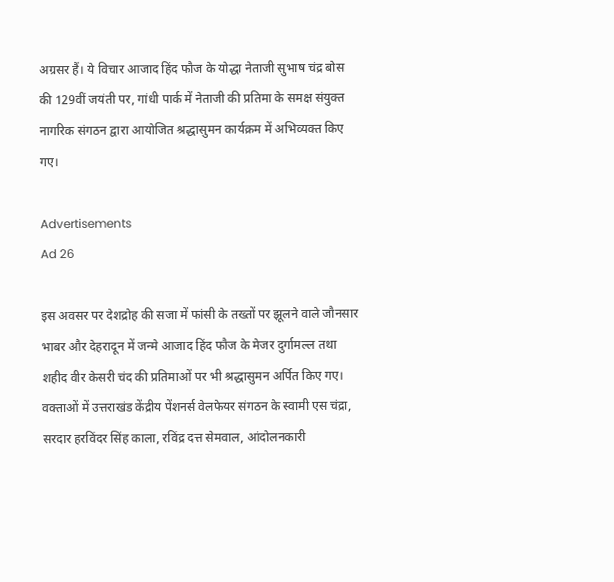अग्रसर हैं। ये विचार आजाद हिंद फौज के योद्धा नेताजी सुभाष चंद्र बोस की 129वीं जयंती पर, गांधी पार्क में नेताजी की प्रतिमा के समक्ष संयुक्त नागरिक संगठन द्वारा आयोजित श्रद्धासुमन कार्यक्रम में अभिव्यक्त किए गए।

Advertisements
Ad 26

इस अवसर पर देशद्रोह की सजा में फांसी के तख्तों पर झूलने वाले जौनसार भाबर और देहरादून में जन्मे आजाद हिंद फौज के मेजर दुर्गामल्ल तथा शहीद वीर केसरी चंद की प्रतिमाओं पर भी श्रद्धासुमन अर्पित किए गए। वक्ताओं में उत्तराखंड केंद्रीय पेंशनर्स वेलफेयर संगठन के स्वामी एस चंद्रा, सरदार हरविंदर सिंह काला, रविंद्र दत्त सेमवाल, आंदोलनकारी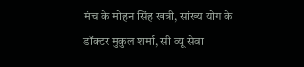मंच के मोहन सिंह खत्री, सांख्य योग के डॉक्टर मुकुल शर्मा, सी व्यू सेवा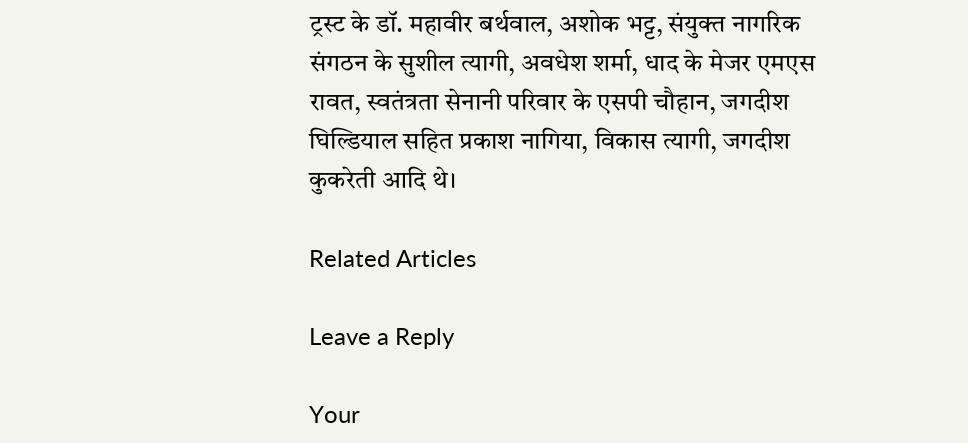ट्रस्ट के डॉ. महावीर बर्थवाल, अशोक भट्ट, संयुक्त नागरिक संगठन के सुशील त्यागी, अवधेश शर्मा, धाद के मेजर एमएस रावत, स्वतंत्रता सेनानी परिवार के एसपी चौहान, जगदीश घिल्डियाल सहित प्रकाश नागिया, विकास त्यागी, जगदीश कुकरेती आदि थे।

Related Articles

Leave a Reply

Your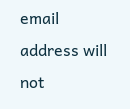email address will not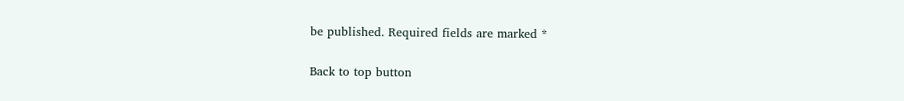be published. Required fields are marked *

Back to top button